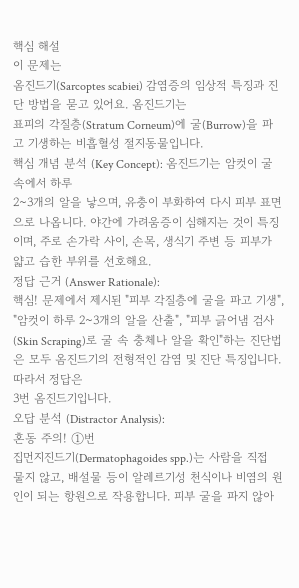핵심 해설
이 문제는
옴진드기(Sarcoptes scabiei) 감염증의 임상적 특징과 진단 방법을 묻고 있어요. 옴진드기는
표피의 각질층(Stratum Corneum)에 굴(Burrow)을 파고 기생하는 비흡혈성 절지동물입니다.
핵심 개념 분석 (Key Concept): 옴진드기는 암컷이 굴 속에서 하루
2~3개의 알을 낳으며, 유충이 부화하여 다시 피부 표면으로 나옵니다. 야간에 가려움증이 심해지는 것이 특징이며, 주로 손가락 사이, 손목, 생식기 주변 등 피부가 얇고 습한 부위를 선호해요.
정답 근거 (Answer Rationale):
핵심! 문제에서 제시된 "피부 각질층에 굴을 파고 기생", "암컷이 하루 2~3개의 알을 산출", "피부 긁어냄 검사(Skin Scraping)로 굴 속 충체나 알을 확인"하는 진단법은 모두 옴진드기의 전형적인 감염 및 진단 특징입니다. 따라서 정답은
3번 옴진드기입니다.
오답 분석 (Distractor Analysis):
혼동 주의! ①번
집먼지진드기(Dermatophagoides spp.)는 사람을 직접 물지 않고, 배설물 등이 알레르기성 천식이나 비염의 원인이 되는 항원으로 작용합니다. 피부 굴을 파지 않아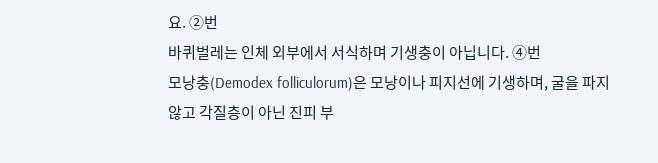요. ②번
바퀴벌레는 인체 외부에서 서식하며 기생충이 아닙니다. ④번
모낭충(Demodex folliculorum)은 모낭이나 피지선에 기생하며, 굴을 파지 않고 각질층이 아닌 진피 부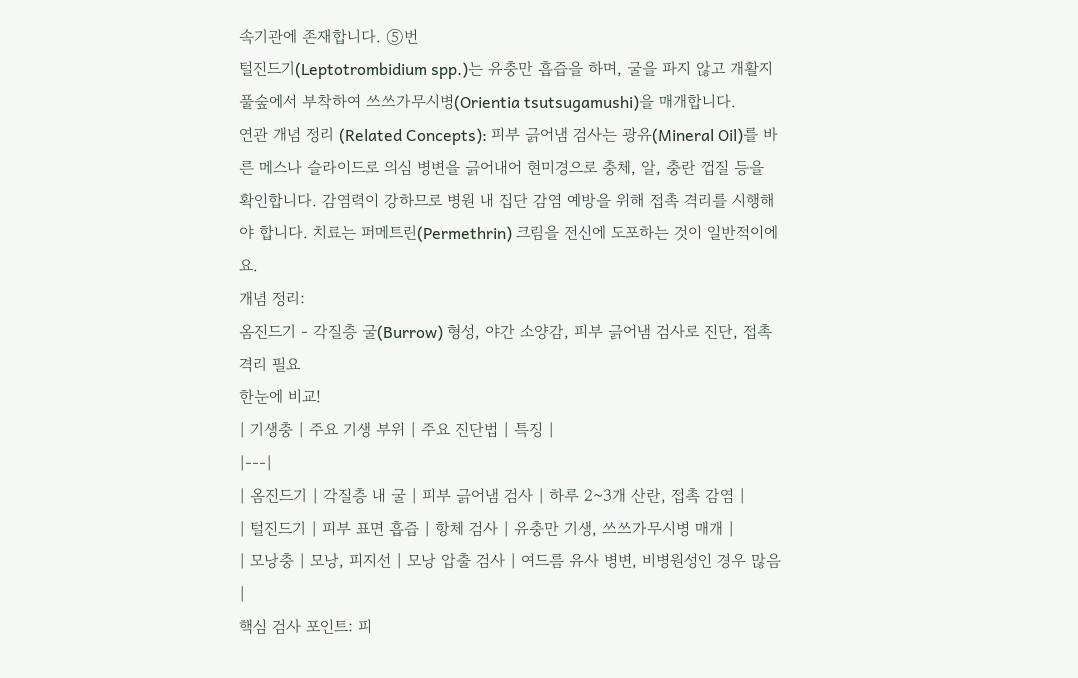속기관에 존재합니다. ⑤번
털진드기(Leptotrombidium spp.)는 유충만 흡즙을 하며, 굴을 파지 않고 개활지 풀숲에서 부착하여 쓰쓰가무시병(Orientia tsutsugamushi)을 매개합니다.
연관 개념 정리 (Related Concepts): 피부 긁어냄 검사는 광유(Mineral Oil)를 바른 메스나 슬라이드로 의심 병변을 긁어내어 현미경으로 충체, 알, 충란 껍질 등을 확인합니다. 감염력이 강하므로 병원 내 집단 감염 예방을 위해 접촉 격리를 시행해야 합니다. 치료는 퍼메트린(Permethrin) 크림을 전신에 도포하는 것이 일반적이에요.
개념 정리:
옴진드기 - 각질층 굴(Burrow) 형성, 야간 소양감, 피부 긁어냄 검사로 진단, 접촉 격리 필요
한눈에 비교!
| 기생충 | 주요 기생 부위 | 주요 진단법 | 특징 |
|---|
| 옴진드기 | 각질층 내 굴 | 피부 긁어냄 검사 | 하루 2~3개 산란, 접촉 감염 |
| 털진드기 | 피부 표면 흡즙 | 항체 검사 | 유충만 기생, 쓰쓰가무시병 매개 |
| 모낭충 | 모낭, 피지선 | 모낭 압출 검사 | 여드름 유사 병변, 비병원성인 경우 많음 |
핵심 검사 포인트: 피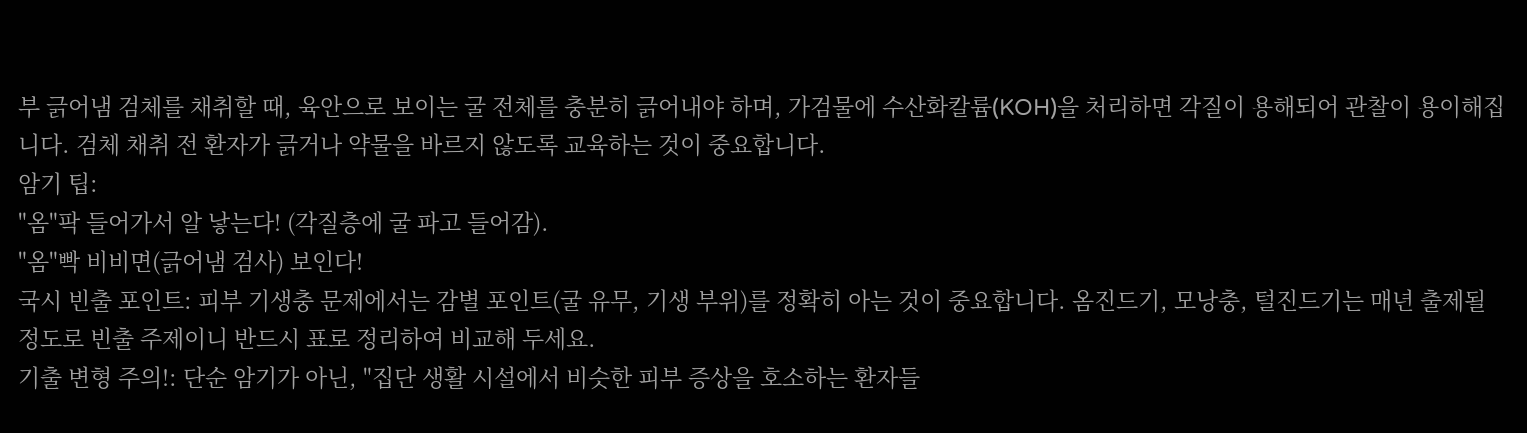부 긁어냄 검체를 채취할 때, 육안으로 보이는 굴 전체를 충분히 긁어내야 하며, 가검물에 수산화칼륨(KOH)을 처리하면 각질이 용해되어 관찰이 용이해집니다. 검체 채취 전 환자가 긁거나 약물을 바르지 않도록 교육하는 것이 중요합니다.
암기 팁:
"옴"팍 들어가서 알 낳는다! (각질층에 굴 파고 들어감).
"옴"빡 비비면(긁어냄 검사) 보인다!
국시 빈출 포인트: 피부 기생충 문제에서는 감별 포인트(굴 유무, 기생 부위)를 정확히 아는 것이 중요합니다. 옴진드기, 모낭충, 털진드기는 매년 출제될 정도로 빈출 주제이니 반드시 표로 정리하여 비교해 두세요.
기출 변형 주의!: 단순 암기가 아닌, "집단 생활 시설에서 비슷한 피부 증상을 호소하는 환자들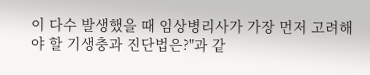이 다수 발생했을 때 임상병리사가 가장 먼저 고려해야 할 기생충과 진단법은?"과 같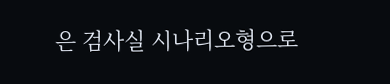은 검사실 시나리오형으로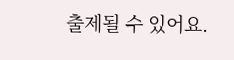출제될 수 있어요.